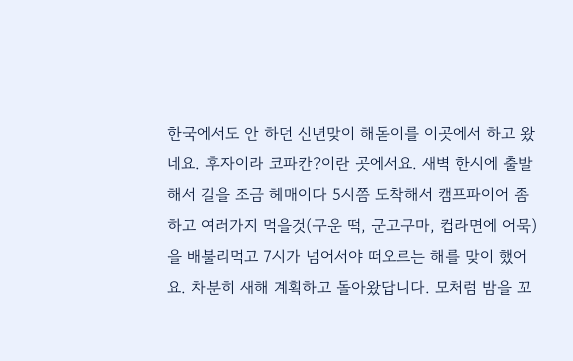한국에서도 안 하던 신년맞이 해돋이를 이곳에서 하고 왔네요. 후자이라 코파칸?이란 곳에서요. 새벽 한시에 출발해서 길을 조금 헤매이다 5시쯤 도착해서 캠프파이어 좀하고 여러가지 먹을것(구운 떡, 군고구마, 컵라면에 어묵)을 배불리먹고 7시가 넘어서야 떠오르는 해를 맞이 했어요. 차분히 새해 계획하고 돌아왔답니다. 모처럼 밤을 꼬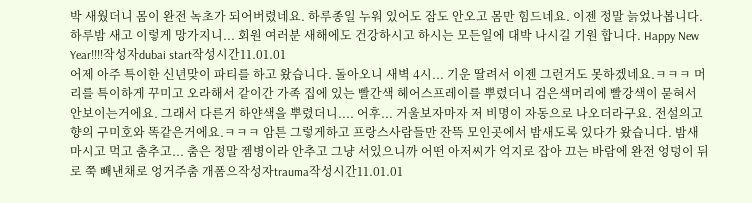박 새웠더니 몸이 완전 녹초가 되어버렸네요. 하루종일 누워 있어도 잠도 안오고 몸만 힘드네요. 이젠 정말 늙었나봅니다. 하루밤 새고 이렇게 망가지니... 회원 여러분 새해에도 건강하시고 하시는 모든일에 대박 나시길 기원 합니다. Happy New Year!!!!작성자dubai start작성시간11.01.01
어제 아주 특이한 신년맞이 파티를 하고 왔습니다. 돌아오니 새벽 4시... 기운 딸려서 이젠 그런거도 못하겠네요.ㅋㅋㅋ 머리를 특이하게 꾸미고 오라해서 같이간 가족 집에 있는 빨간색 헤어스프레이를 뿌렸더니 검은색머리에 빨강색이 묻혀서 안보이는거에요. 그래서 다른거 하얀색을 뿌렸더니.... 어후... 거울보자마자 저 비명이 자동으로 나오더라구요. 전설의고향의 구미호와 똑같은거에요.ㅋㅋㅋ 암튼 그렇게하고 프랑스사람들만 잔뜩 모인곳에서 밤새도록 있다가 왔습니다. 밤새 마시고 먹고 춤추고... 춤은 정말 젬병이라 안추고 그냥 서있으니까 어떤 아저씨가 억지로 잡아 끄는 바람에 완전 엉덩이 뒤로 쭉 빼낸채로 엉거주춤 개폼으작성자trauma작성시간11.01.01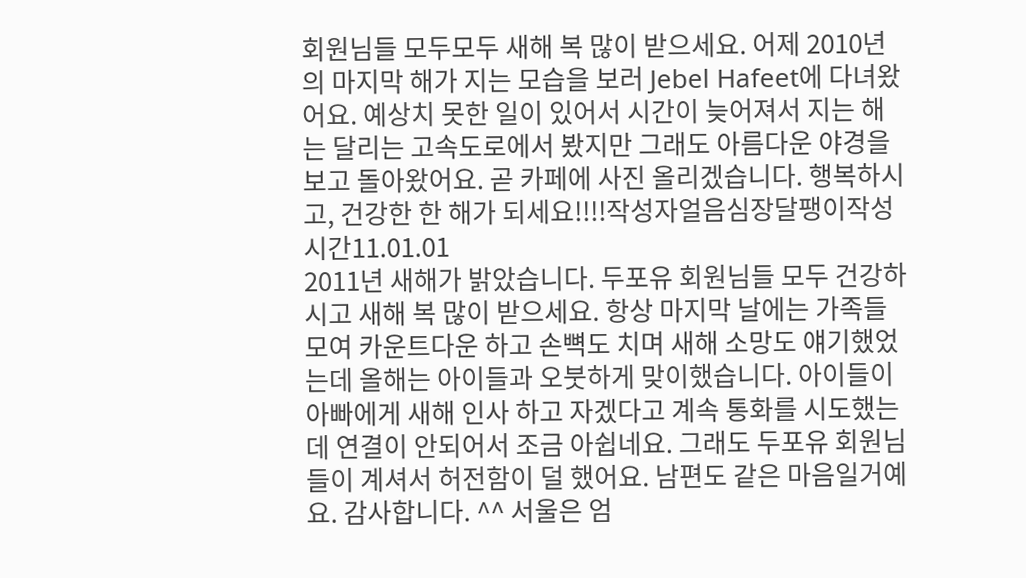회원님들 모두모두 새해 복 많이 받으세요. 어제 2010년의 마지막 해가 지는 모습을 보러 Jebel Hafeet에 다녀왔어요. 예상치 못한 일이 있어서 시간이 늦어져서 지는 해는 달리는 고속도로에서 봤지만 그래도 아름다운 야경을 보고 돌아왔어요. 곧 카페에 사진 올리겠습니다. 행복하시고, 건강한 한 해가 되세요!!!!작성자얼음심장달팽이작성시간11.01.01
2011년 새해가 밝았습니다. 두포유 회원님들 모두 건강하시고 새해 복 많이 받으세요. 항상 마지막 날에는 가족들 모여 카운트다운 하고 손뼉도 치며 새해 소망도 얘기했었는데 올해는 아이들과 오붓하게 맞이했습니다. 아이들이 아빠에게 새해 인사 하고 자겠다고 계속 통화를 시도했는데 연결이 안되어서 조금 아쉽네요. 그래도 두포유 회원님들이 계셔서 허전함이 덜 했어요. 남편도 같은 마음일거예요. 감사합니다. ^^ 서울은 엄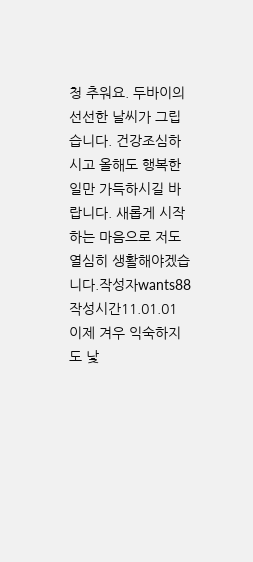청 추워요. 두바이의 선선한 날씨가 그립습니다. 건강조심하시고 올해도 행복한 일만 가득하시길 바랍니다. 새롭게 시작하는 마음으로 저도 열심히 생활해야겠습니다.작성자wants88작성시간11.01.01
이제 겨우 익숙하지도 낯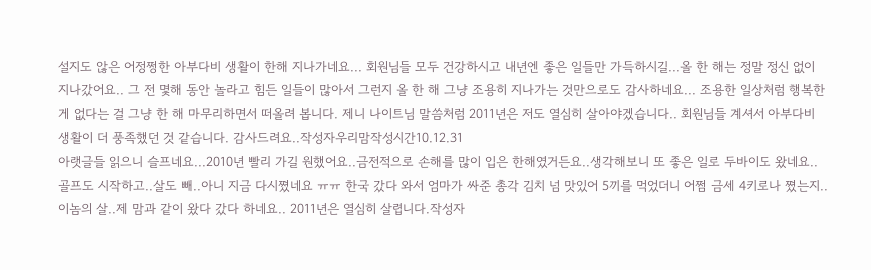설지도 않은 어정쩡한 아부다비 생활이 한해 지나가네요... 회원님들 모두 건강하시고 내년엔 좋은 일들만 가득하시길...올 한 해는 정말 정신 없이 지나갔어요.. 그 전 몇해 동안 놀라고 힘든 일들이 많아서 그런지 올 한 해 그냥 조용히 지나가는 것만으로도 감사하네요... 조용한 일상처럼 행복한 게 없다는 걸 그냥 한 해 마무리하면서 떠올려 봅니다. 제니 나이트님 말씀처럼 2011년은 저도 열심히 살아야겠습니다.. 회원님들 계셔서 아부다비 생활이 더 풍족했던 것 같습니다. 감사드려요..작성자우리맘작성시간10.12.31
아랫글들 읽으니 슬프네요...2010년 빨리 가길 원했어요..금전적으로 손해를 많이 입은 한해였거든요..생각해보니 또 좋은 일로 두바이도 왔네요..골프도 시작하고..살도 빼..아니 지금 다시쪘네요 ㅠㅠ 한국 갔다 와서 엄마가 싸준 총각 김치 넘 맛있어 5끼를 먹었더니 어쩜 금세 4키로나 쪘는지..이놈의 살..제 맘과 같이 왔다 갔다 하네요.. 2011년은 열심히 살렵니다.작성자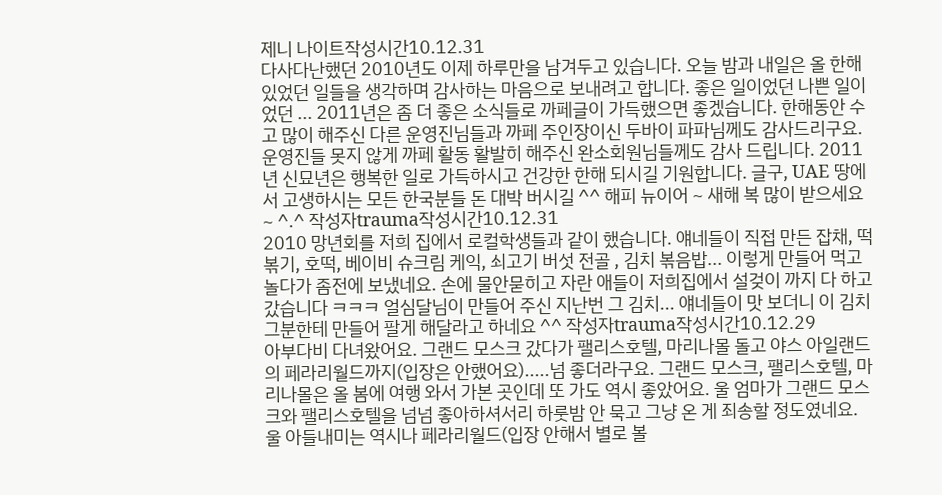제니 나이트작성시간10.12.31
다사다난했던 2010년도 이제 하루만을 남겨두고 있습니다. 오늘 밤과 내일은 올 한해 있었던 일들을 생각하며 감사하는 마음으로 보내려고 합니다. 좋은 일이었던 나쁜 일이었던 ... 2011년은 좀 더 좋은 소식들로 까페글이 가득했으면 좋겠습니다. 한해동안 수고 많이 해주신 다른 운영진님들과 까페 주인장이신 두바이 파파님께도 감사드리구요. 운영진들 못지 않게 까페 활동 활발히 해주신 완소회원님들께도 감사 드립니다. 2011년 신묘년은 행복한 일로 가득하시고 건강한 한해 되시길 기원합니다. 글구, UAE 땅에서 고생하시는 모든 한국분들 돈 대박 버시길 ^^ 해피 뉴이어 ~ 새해 복 많이 받으세요~ ^.^ 작성자trauma작성시간10.12.31
2010 망년회를 저희 집에서 로컬학생들과 같이 했습니다. 얘네들이 직접 만든 잡채, 떡볶기, 호떡, 베이비 슈크림 케익, 쇠고기 버섯 전골 , 김치 볶음밥... 이렇게 만들어 먹고 놀다가 좀전에 보냈네요. 손에 물안묻히고 자란 애들이 저희집에서 설겆이 까지 다 하고 갔습니다 ㅋㅋㅋ 얼심달님이 만들어 주신 지난번 그 김치... 얘네들이 맛 보더니 이 김치 그분한테 만들어 팔게 해달라고 하네요 ^^ 작성자trauma작성시간10.12.29
아부다비 다녀왔어요. 그랜드 모스크 갔다가 팰리스호텔, 마리나몰 돌고 야스 아일랜드의 페라리월드까지(입장은 안했어요).....넘 좋더라구요. 그랜드 모스크, 팰리스호텔, 마리나몰은 올 봄에 여행 와서 가본 곳인데 또 가도 역시 좋았어요. 울 엄마가 그랜드 모스크와 팰리스호텔을 넘넘 좋아하셔서리 하룻밤 안 묵고 그냥 온 게 죄송할 정도였네요. 울 아들내미는 역시나 페라리월드(입장 안해서 별로 볼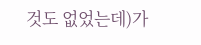것도 없었는데)가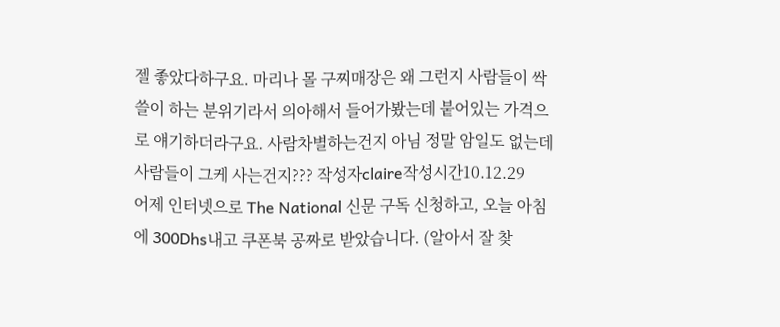젤 좋았다하구요. 마리나 몰 구찌매장은 왜 그런지 사람들이 싹쓸이 하는 분위기라서 의아해서 들어가봤는데 붙어있는 가격으로 얘기하더라구요. 사람차별하는건지 아님 정말 암일도 없는데 사람들이 그케 사는건지??? 작성자claire작성시간10.12.29
어제 인터넷으로 The National 신문 구독 신청하고, 오늘 아침에 300Dhs내고 쿠폰북 공짜로 받았습니다. (알아서 잘 찾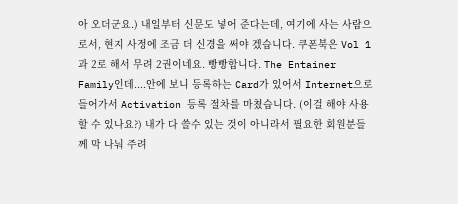아 오더군요.) 내일부터 신문도 넣어 준다는데, 여기에 사는 사람으로서, 현지 사정에 조금 더 신경을 써야 겠습니다. 쿠폰북은 Vol 1과 2로 해서 무려 2권이네요. 빵빵합니다. The Entainer Family인데....안에 보니 등록하는 Card가 있어서 Internet으로 들어가서 Activation 등록 절차를 마쳤습니다. (이걸 해야 사용할 수 있나요?) 내가 다 쓸수 있는 것이 아니라서 필요한 회원분들께 막 나눠 주려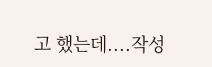고 했는데....작성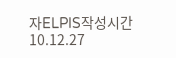자ELPIS작성시간10.12.27